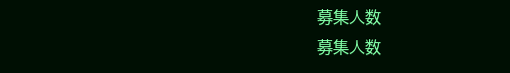募集人数
募集人数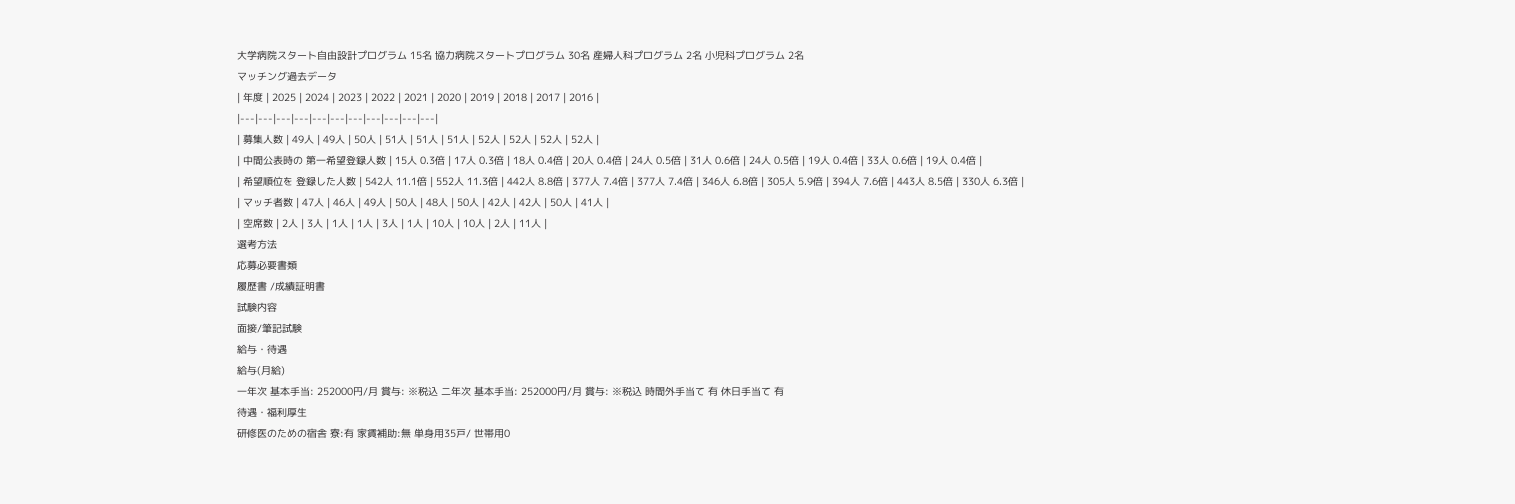大学病院スタート自由設計プログラム 15名 協力病院スタートプログラム 30名 産婦人科プログラム 2名 小児科プログラム 2名
マッチング過去データ
| 年度 | 2025 | 2024 | 2023 | 2022 | 2021 | 2020 | 2019 | 2018 | 2017 | 2016 |
|---|---|---|---|---|---|---|---|---|---|---|
| 募集人数 | 49人 | 49人 | 50人 | 51人 | 51人 | 51人 | 52人 | 52人 | 52人 | 52人 |
| 中間公表時の 第一希望登録人数 | 15人 0.3倍 | 17人 0.3倍 | 18人 0.4倍 | 20人 0.4倍 | 24人 0.5倍 | 31人 0.6倍 | 24人 0.5倍 | 19人 0.4倍 | 33人 0.6倍 | 19人 0.4倍 |
| 希望順位を 登録した人数 | 542人 11.1倍 | 552人 11.3倍 | 442人 8.8倍 | 377人 7.4倍 | 377人 7.4倍 | 346人 6.8倍 | 305人 5.9倍 | 394人 7.6倍 | 443人 8.5倍 | 330人 6.3倍 |
| マッチ者数 | 47人 | 46人 | 49人 | 50人 | 48人 | 50人 | 42人 | 42人 | 50人 | 41人 |
| 空席数 | 2人 | 3人 | 1人 | 1人 | 3人 | 1人 | 10人 | 10人 | 2人 | 11人 |
選考方法
応募必要書類
履歴書 /成績証明書
試験内容
面接/筆記試験
給与・待遇
給与(月給)
一年次 基本手当: 252000円/月 賞与: ※税込 二年次 基本手当: 252000円/月 賞与: ※税込 時間外手当て 有 休日手当て 有
待遇・福利厚生
研修医のための宿舎 寮:有 家賃補助:無 単身用35戸/ 世帯用0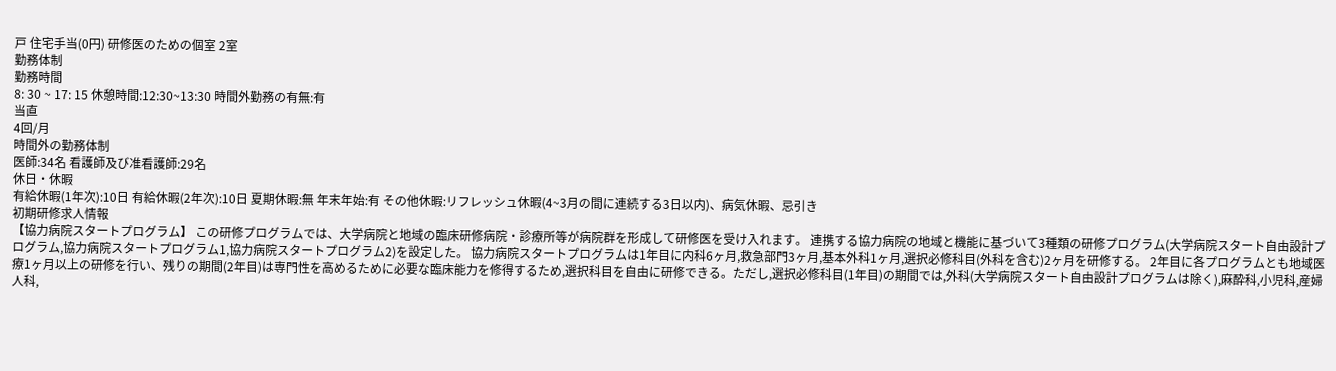戸 住宅手当(0円) 研修医のための個室 2室
勤務体制
勤務時間
8: 30 ~ 17: 15 休憩時間:12:30~13:30 時間外勤務の有無:有
当直
4回/月
時間外の勤務体制
医師:34名 看護師及び准看護師:29名
休日・休暇
有給休暇(1年次):10日 有給休暇(2年次):10日 夏期休暇:無 年末年始:有 その他休暇:リフレッシュ休暇(4~3月の間に連続する3日以内)、病気休暇、忌引き
初期研修求人情報
【協力病院スタートプログラム】 この研修プログラムでは、大学病院と地域の臨床研修病院・診療所等が病院群を形成して研修医を受け入れます。 連携する協力病院の地域と機能に基づいて3種類の研修プログラム(大学病院スタート自由設計プログラム,協力病院スタートプログラム1,協力病院スタートプログラム2)を設定した。 協力病院スタートプログラムは1年目に内科6ヶ月,救急部門3ヶ月,基本外科1ヶ月,選択必修科目(外科を含む)2ヶ月を研修する。 2年目に各プログラムとも地域医療1ヶ月以上の研修を行い、残りの期間(2年目)は専門性を高めるために必要な臨床能力を修得するため,選択科目を自由に研修できる。ただし,選択必修科目(1年目)の期間では,外科(大学病院スタート自由設計プログラムは除く),麻酔科,小児科,産婦人科,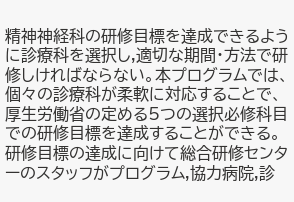精神神経科の研修目標を達成できるように診療科を選択し,適切な期間・方法で研修しければならない。本プログラムでは、個々の診療科が柔軟に対応することで、厚生労働省の定める5つの選択必修科目での研修目標を達成することができる。研修目標の達成に向けて総合研修センターのスタッフがプログラム,協力病院,診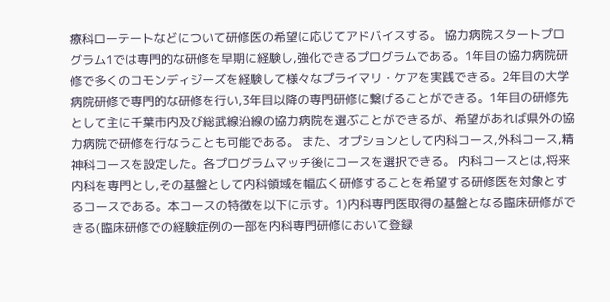療科ローテートなどについて研修医の希望に応じてアドバイスする。 協力病院スタートプログラム1では専門的な研修を早期に経験し,強化できるプログラムである。1年目の協力病院研修で多くのコモンディジーズを経験して様々なプライマリ・ケアを実践できる。2年目の大学病院研修で専門的な研修を行い,3年目以降の専門研修に繋げることができる。1年目の研修先として主に千葉市内及び総武線沿線の協力病院を選ぶことができるが、希望があれば県外の協力病院で研修を行なうことも可能である。 また、オプションとして内科コース,外科コース,精神科コースを設定した。各プログラムマッチ後にコースを選択できる。 内科コースとは,将来内科を専門とし,その基盤として内科領域を幅広く研修することを希望する研修医を対象とするコースである。本コースの特徴を以下に示す。1)内科専門医取得の基盤となる臨床研修ができる(臨床研修での経験症例の一部を内科専門研修において登録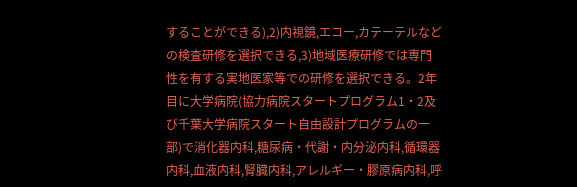することができる),2)内視鏡,エコー,カテーテルなどの検査研修を選択できる,3)地域医療研修では専門性を有する実地医家等での研修を選択できる。2年目に大学病院(協力病院スタートプログラム1・2及び千葉大学病院スタート自由設計プログラムの一部)で消化器内科,糖尿病・代謝・内分泌内科,循環器内科,血液内科,腎臓内科,アレルギー・膠原病内科,呼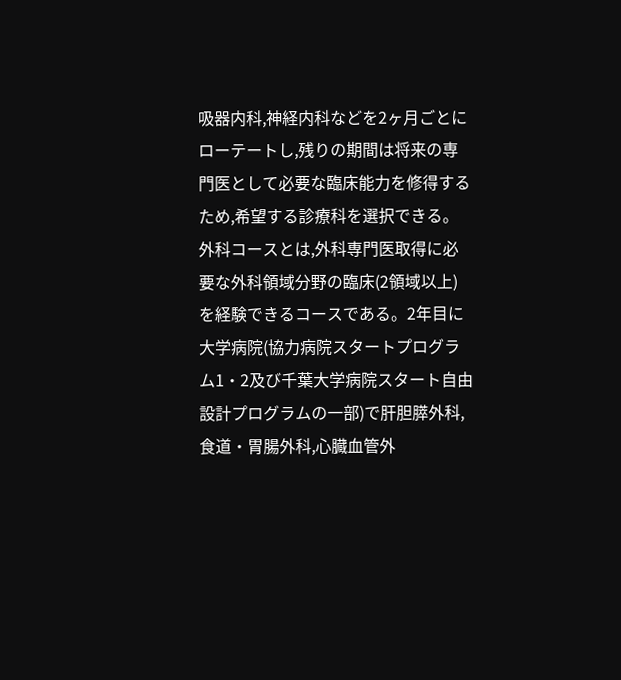吸器内科,神経内科などを2ヶ月ごとにローテートし,残りの期間は将来の専門医として必要な臨床能力を修得するため,希望する診療科を選択できる。 外科コースとは,外科専門医取得に必要な外科領域分野の臨床(2領域以上)を経験できるコースである。2年目に大学病院(協力病院スタートプログラム1・2及び千葉大学病院スタート自由設計プログラムの一部)で肝胆膵外科,食道・胃腸外科,心臓血管外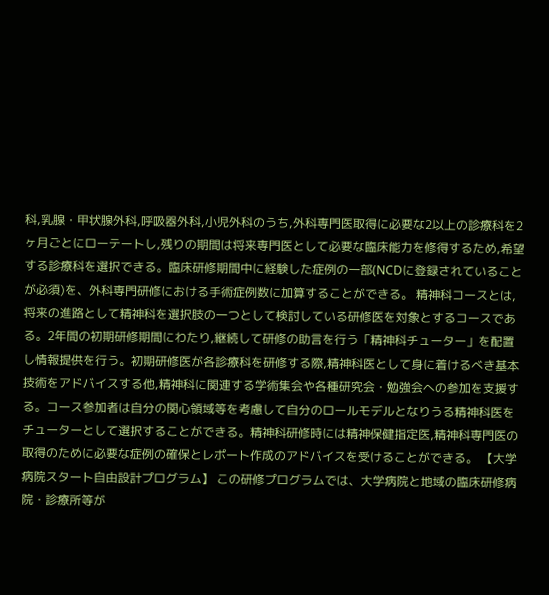科,乳腺・甲状腺外科,呼吸器外科,小児外科のうち,外科専門医取得に必要な2以上の診療科を2ヶ月ごとにローテートし,残りの期間は将来専門医として必要な臨床能力を修得するため,希望する診療科を選択できる。臨床研修期間中に経験した症例の一部(NCDに登録されていることが必須)を、外科専門研修における手術症例数に加算することができる。 精神科コースとは,将来の進路として精神科を選択肢の一つとして検討している研修医を対象とするコースである。2年間の初期研修期間にわたり,継続して研修の助言を行う「精神科チューター」を配置し情報提供を行う。初期研修医が各診療科を研修する際,精神科医として身に着けるべき基本技術をアドバイスする他,精神科に関連する学術集会や各種研究会・勉強会への参加を支援する。コース参加者は自分の関心領域等を考慮して自分のロールモデルとなりうる精神科医をチューターとして選択することができる。精神科研修時には精神保健指定医,精神科専門医の取得のために必要な症例の確保とレポート作成のアドバイスを受けることができる。 【大学病院スタート自由設計プログラム】 この研修プログラムでは、大学病院と地域の臨床研修病院・診療所等が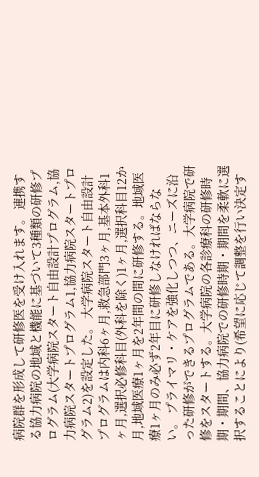病院群を形成して研修医を受け入れます。 連携する協力病院の地域と機能に基づいて3種類の研修プログラム(大学病院スタート自由設計プログラム,協力病院スタートプログラム1,協力病院スタートプログラム2)を設定した。 大学病院スタート自由設計プログラムは内科6ヶ月,救急部門3ヶ月,基本外科1ヶ月,選択必修科目(外科を除く)1ヶ月,選択科目12か月,地域医療1ヶ月を2年間の間に研修する。地域医療1ヶ月のみ必ず2年目に研修しなければならない。 プライマリ・ケアを強化しつつ、ニーズに沿った研修ができるプログラムである。大学病院で研修をスタートする。大学病院の各診療科の研修時期・期間、協力病院での研修時期・期間を柔軟に選択することにより(希望に応じて調整を行い決定す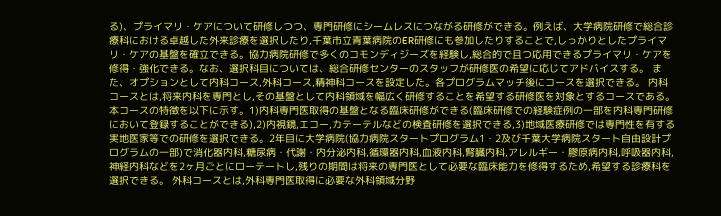る)、プライマリ・ケアについて研修しつつ、専門研修にシームレスにつながる研修ができる。例えば、大学病院研修で総合診療科における卓越した外来診療を選択したり,千葉市立青葉病院のER研修にも参加したりすることで,しっかりとしたプライマリ・ケアの基盤を確立できる。協力病院研修で多くのコモンディジーズを経験し,総合的で且つ応用できるプライマリ・ケアを修得・強化できる。なお、選択科目については、総合研修センターのスタッフが研修医の希望に応じてアドバイスする。 また、オプションとして内科コース,外科コース,精神科コースを設定した。各プログラムマッチ後にコースを選択できる。 内科コースとは,将来内科を専門とし,その基盤として内科領域を幅広く研修することを希望する研修医を対象とするコースである。本コースの特徴を以下に示す。1)内科専門医取得の基盤となる臨床研修ができる(臨床研修での経験症例の一部を内科専門研修において登録することができる),2)内視鏡,エコー,カテーテルなどの検査研修を選択できる,3)地域医療研修では専門性を有する実地医家等での研修を選択できる。2年目に大学病院(協力病院スタートプログラム1・2及び千葉大学病院スタート自由設計プログラムの一部)で消化器内科,糖尿病・代謝・内分泌内科,循環器内科,血液内科,腎臓内科,アレルギー・膠原病内科,呼吸器内科,神経内科などを2ヶ月ごとにローテートし,残りの期間は将来の専門医として必要な臨床能力を修得するため,希望する診療科を選択できる。 外科コースとは,外科専門医取得に必要な外科領域分野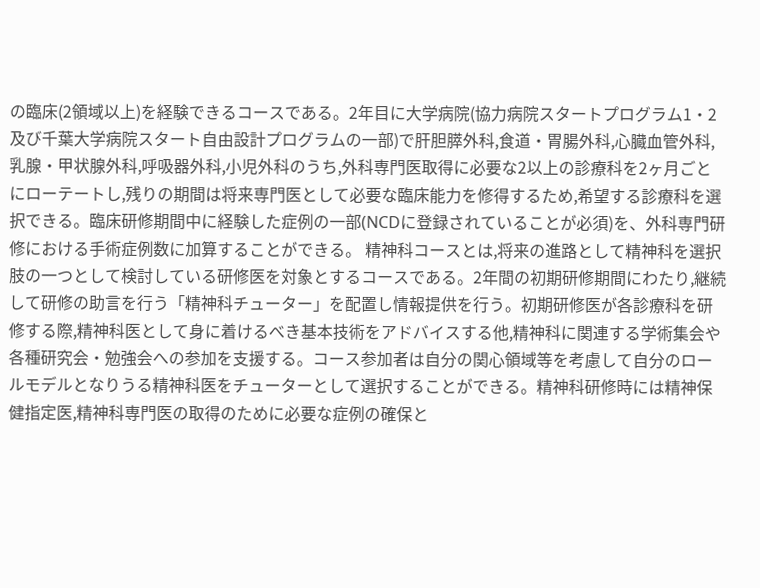の臨床(2領域以上)を経験できるコースである。2年目に大学病院(協力病院スタートプログラム1・2及び千葉大学病院スタート自由設計プログラムの一部)で肝胆膵外科,食道・胃腸外科,心臓血管外科,乳腺・甲状腺外科,呼吸器外科,小児外科のうち,外科専門医取得に必要な2以上の診療科を2ヶ月ごとにローテートし,残りの期間は将来専門医として必要な臨床能力を修得するため,希望する診療科を選択できる。臨床研修期間中に経験した症例の一部(NCDに登録されていることが必須)を、外科専門研修における手術症例数に加算することができる。 精神科コースとは,将来の進路として精神科を選択肢の一つとして検討している研修医を対象とするコースである。2年間の初期研修期間にわたり,継続して研修の助言を行う「精神科チューター」を配置し情報提供を行う。初期研修医が各診療科を研修する際,精神科医として身に着けるべき基本技術をアドバイスする他,精神科に関連する学術集会や各種研究会・勉強会への参加を支援する。コース参加者は自分の関心領域等を考慮して自分のロールモデルとなりうる精神科医をチューターとして選択することができる。精神科研修時には精神保健指定医,精神科専門医の取得のために必要な症例の確保と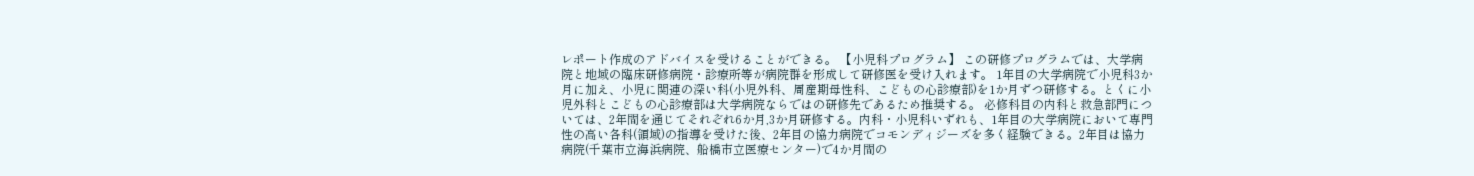レポート作成のアドバイスを受けることができる。 【小児科プログラム】 この研修プログラムでは、大学病院と地域の臨床研修病院・診療所等が病院群を形成して研修医を受け入れます。 1年目の大学病院で小児科3か月に加え、小児に関連の深い科(小児外科、周産期母性科、こどもの心診療部)を1か月ずつ研修する。とくに小児外科とこどもの心診療部は大学病院ならではの研修先であるため推奨する。 必修科目の内科と救急部門については、2年間を通じてそれぞれ6か月,3か月研修する。内科・小児科いずれも、1年目の大学病院において専門性の高い各科(領域)の指導を受けた後、2年目の協力病院でコモンディジーズを多く経験できる。2年目は協力病院(千葉市立海浜病院、船橋市立医療センター)で4か月間の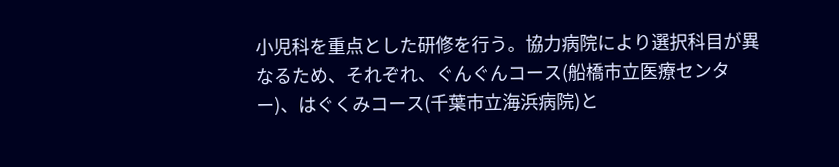小児科を重点とした研修を行う。協力病院により選択科目が異なるため、それぞれ、ぐんぐんコース(船橋市立医療センター)、はぐくみコース(千葉市立海浜病院)と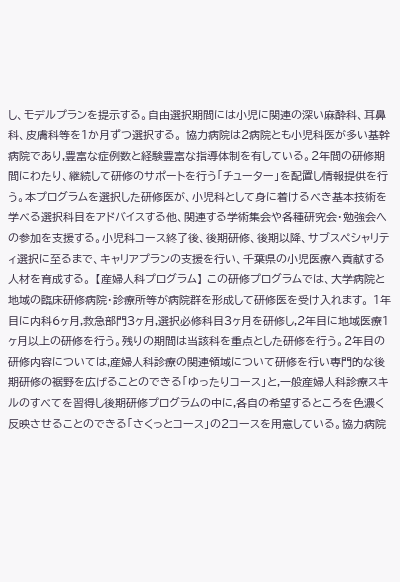し、モデルプランを提示する。自由選択期間には小児に関連の深い麻酔科、耳鼻科、皮膚科等を1か月ずつ選択する。 協力病院は2病院とも小児科医が多い基幹病院であり,豊富な症例数と経験豊富な指導体制を有している。2年間の研修期間にわたり、継続して研修のサポートを行う「チューター」を配置し情報提供を行う。本プログラムを選択した研修医が、小児科として身に着けるべき基本技術を学べる選択科目をアドバイスする他、関連する学術集会や各種研究会・勉強会への参加を支援する。小児科コース終了後、後期研修、後期以降、サブスペシャリティ選択に至るまで、キャリアプランの支援を行い、千葉県の小児医療へ貢献する人材を育成する。 【産婦人科プログラム】 この研修プログラムでは、大学病院と地域の臨床研修病院・診療所等が病院群を形成して研修医を受け入れます。 1年目に内科6ヶ月,救急部門3ヶ月,選択必修科目3ヶ月を研修し,2年目に地域医療1ヶ月以上の研修を行う。残りの期間は当該科を重点とした研修を行う。2年目の研修内容については,産婦人科診療の関連領域について研修を行い専門的な後期研修の裾野を広げることのできる「ゆったりコース」と,一般産婦人科診療スキルのすべてを習得し後期研修プログラムの中に,各自の希望するところを色濃く反映させることのできる「さくっとコース」の2コースを用意している。協力病院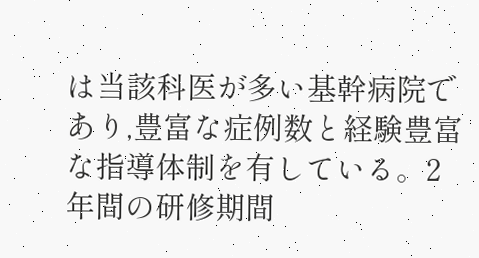は当該科医が多い基幹病院であり,豊富な症例数と経験豊富な指導体制を有している。2年間の研修期間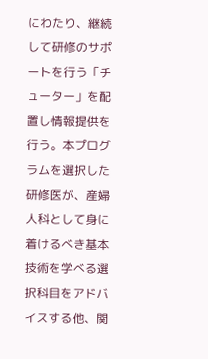にわたり、継続して研修のサポートを行う「チューター」を配置し情報提供を行う。本プログラムを選択した研修医が、産婦人科として身に着けるべき基本技術を学べる選択科目をアドバイスする他、関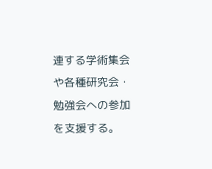連する学術集会や各種研究会・勉強会への参加を支援する。